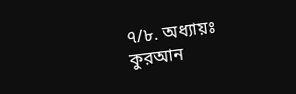৭/৮. অধ্যায়ঃ
কুরআন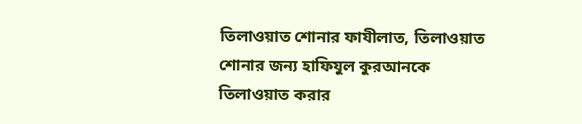তিলাওয়াত শোনার ফাযীলাত, তিলাওয়াত শোনার জন্য হাফিযুল কুরআনকে তিলাওয়াত করার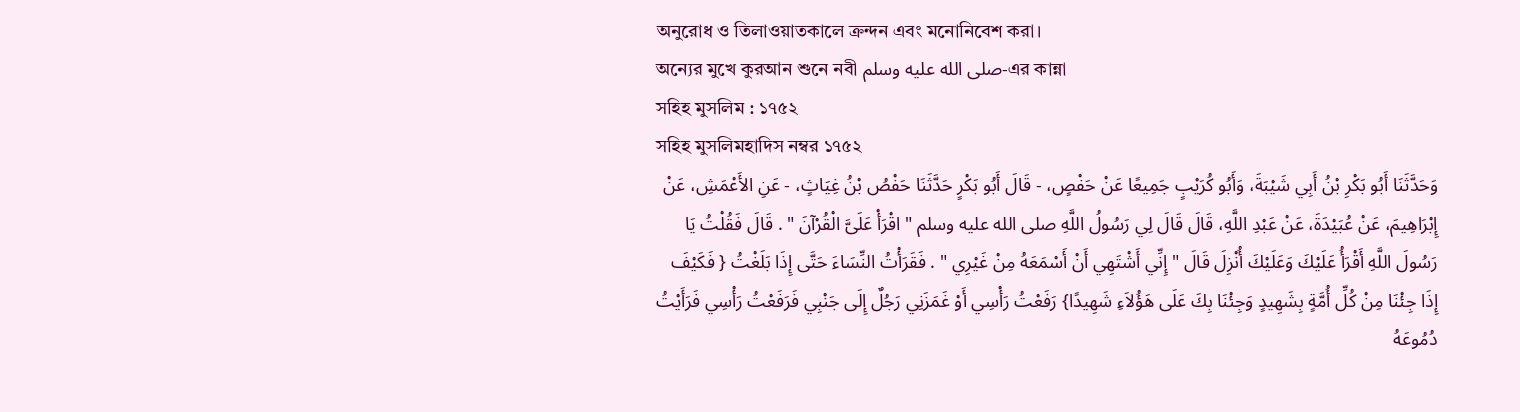অনুরোধ ও তিলাওয়াতকালে ক্রন্দন এবং মনোনিবেশ করা।
অন্যের মুখে কুরআন শুনে নবী صلى الله عليه وسلم-এর কান্না
সহিহ মুসলিম : ১৭৫২
সহিহ মুসলিমহাদিস নম্বর ১৭৫২
وَحَدَّثَنَا أَبُو بَكْرِ بْنُ أَبِي شَيْبَةَ، وَأَبُو كُرَيْبٍ جَمِيعًا عَنْ حَفْصٍ، - قَالَ أَبُو بَكْرٍ حَدَّثَنَا حَفْصُ بْنُ غِيَاثٍ، - عَنِ الأَعْمَشِ، عَنْ إِبْرَاهِيمَ، عَنْ عُبَيْدَةَ، عَنْ عَبْدِ اللَّهِ، قَالَ قَالَ لِي رَسُولُ اللَّهِ صلى الله عليه وسلم " اقْرَأْ عَلَىَّ الْقُرْآنَ " . قَالَ فَقُلْتُ يَا رَسُولَ اللَّهِ أَقْرَأُ عَلَيْكَ وَعَلَيْكَ أُنْزِلَ قَالَ " إِنِّي أَشْتَهِي أَنْ أَسْمَعَهُ مِنْ غَيْرِي " . فَقَرَأْتُ النِّسَاءَ حَتَّى إِذَا بَلَغْتُ { فَكَيْفَ إِذَا جِئْنَا مِنْ كُلِّ أُمَّةٍ بِشَهِيدٍ وَجِئْنَا بِكَ عَلَى هَؤُلاَءِ شَهِيدًا} رَفَعْتُ رَأْسِي أَوْ غَمَزَنِي رَجُلٌ إِلَى جَنْبِي فَرَفَعْتُ رَأْسِي فَرَأَيْتُ دُمُوعَهُ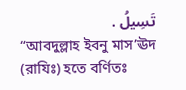تَسِيلُ .
“আবদুল্লাহ ইবনু মাস’ঊদ (রাযিঃ) হতে বর্ণিতঃ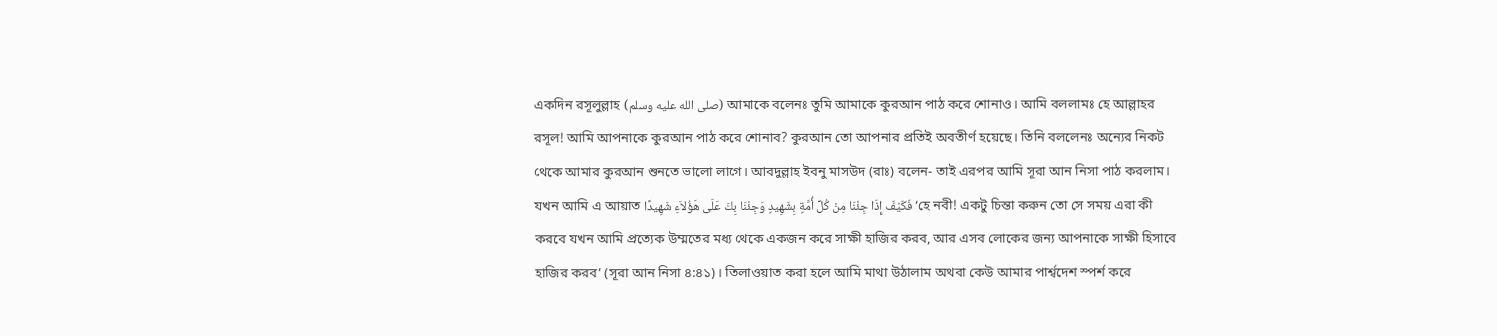একদিন রসূলুল্লাহ (صلى الله عليه وسلم) আমাকে বলেনঃ তুমি আমাকে কুরআন পাঠ করে শোনাও। আমি বললামঃ হে আল্লাহর রসূল! আমি আপনাকে কুরআন পাঠ করে শোনাব? কুরআন তো আপনার প্রতিই অবতীর্ণ হয়েছে। তিনি বললেনঃ অন্যের নিকট থেকে আমার কুরআন শুনতে ভালো লাগে। আবদুল্লাহ ইবনু মাসউদ (রাঃ) বলেন- তাই এরপর আমি সূরা আন নিসা পাঠ করলাম। যখন আমি এ আয়াত فَكَيْفَ إِذَا جِئْنَا مِنْ كُلِّ أُمَّةٍ بِشَهِيدٍ وَجِئْنَا بِكَ عَلَى هَؤُلاَءِ شَهِيدًا ‘হে নবী! একটু চিন্তা করুন তো সে সময় এরা কী করবে যখন আমি প্রত্যেক উম্মতের মধ্য থেকে একজন করে সাক্ষী হাজির করব, আর এসব লোকের জন্য আপনাকে সাক্ষী হিসাবে হাজির করব’ (সূরা আন নিসা ৪:৪১)। তিলাওয়াত করা হলে আমি মাথা উঠালাম অথবা কেউ আমার পার্শ্বদেশ স্পর্শ করে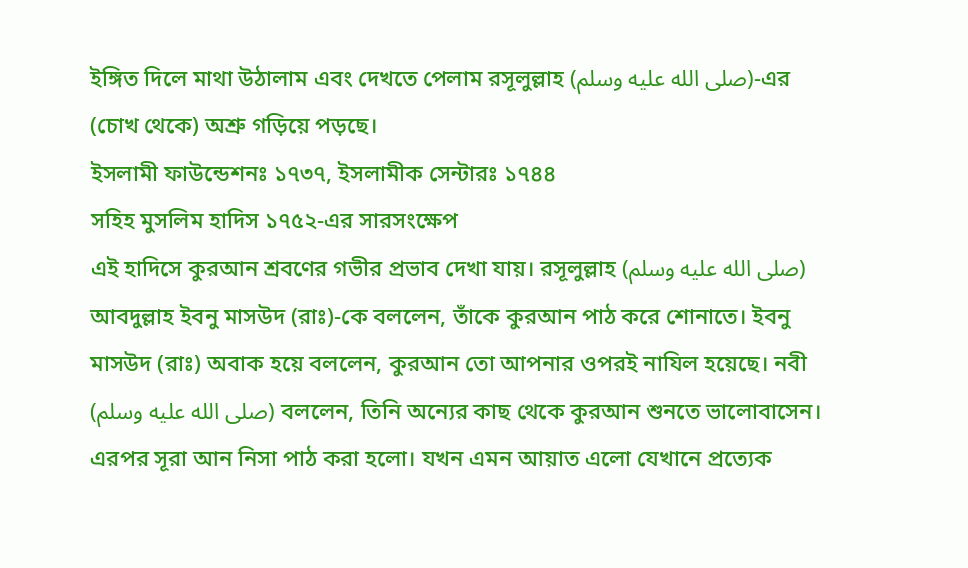ইঙ্গিত দিলে মাথা উঠালাম এবং দেখতে পেলাম রসূলুল্লাহ (صلى الله عليه وسلم)-এর (চোখ থেকে) অশ্রু গড়িয়ে পড়ছে।
ইসলামী ফাউন্ডেশনঃ ১৭৩৭, ইসলামীক সেন্টারঃ ১৭৪৪
সহিহ মুসলিম হাদিস ১৭৫২-এর সারসংক্ষেপ
এই হাদিসে কুরআন শ্রবণের গভীর প্রভাব দেখা যায়। রসূলুল্লাহ (صلى الله عليه وسلم) আবদুল্লাহ ইবনু মাসউদ (রাঃ)-কে বললেন, তাঁকে কুরআন পাঠ করে শোনাতে। ইবনু মাসউদ (রাঃ) অবাক হয়ে বললেন, কুরআন তো আপনার ওপরই নাযিল হয়েছে। নবী (صلى الله عليه وسلم) বললেন, তিনি অন্যের কাছ থেকে কুরআন শুনতে ভালোবাসেন। এরপর সূরা আন নিসা পাঠ করা হলো। যখন এমন আয়াত এলো যেখানে প্রত্যেক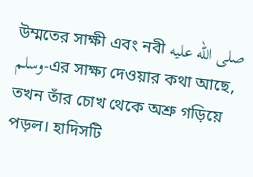উম্মতের সাক্ষী এবং নবী صلى الله عليه وسلم-এর সাক্ষ্য দেওয়ার কথা আছে, তখন তাঁর চোখ থেকে অশ্রু গড়িয়ে পড়ল। হাদিসটি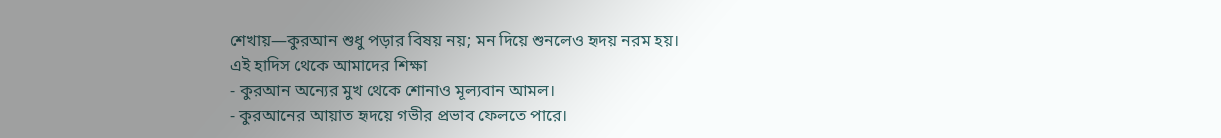শেখায়—কুরআন শুধু পড়ার বিষয় নয়; মন দিয়ে শুনলেও হৃদয় নরম হয়।
এই হাদিস থেকে আমাদের শিক্ষা
- কুরআন অন্যের মুখ থেকে শোনাও মূল্যবান আমল।
- কুরআনের আয়াত হৃদয়ে গভীর প্রভাব ফেলতে পারে।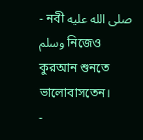- নবী صلى الله عليه وسلم নিজেও কুরআন শুনতে ভালোবাসতেন।
-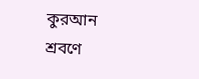কুরআন শ্রবণে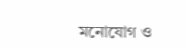মনোযোগ ও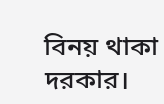বিনয় থাকা দরকার।